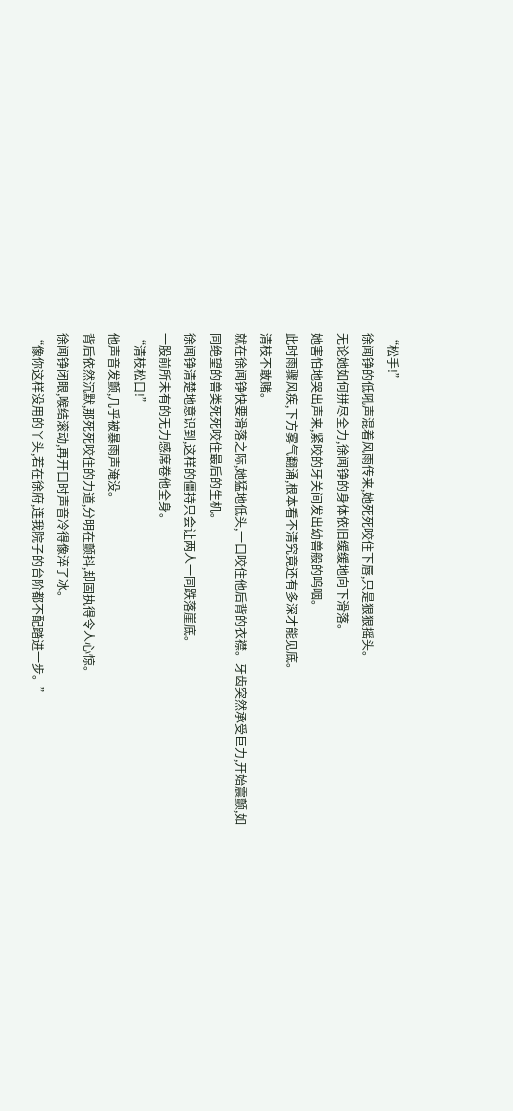“松手!”
徐闻铮的低吼声混着风雨传来,她死死咬住下唇,只是狠狠摇头。
无论她如何拼尽全力,徐闻铮的身体依旧缓缓地向下滑落。
她害怕地哭出声来,紧咬的牙关间发出幼兽般的呜咽。
此时雨骤风疾,下方雾气翻涌,根本看不清究竟还有多深才能见底。
清枝不敢赌。
就在徐闻铮快要滑落之际,她猛地低头,一口咬住他后背的衣襟。牙齿突然承受巨力,开始震颤,如同绝望的兽类死死咬住最后的生机。
徐闻铮清楚地意识到,这样的僵持只会让两人一同跌落崖底。
一股前所未有的无力感席卷他全身。
“清枝松口!”
他声音发颤,几乎被暴雨声淹没。
背后依然沉默,那死死咬住的力道,分明在颤抖,却固执得令人心惊。
徐闻铮闭眼,喉结滚动,再开口时声音冷得像淬了冰。
“像你这样没用的丫头,若在徐府,连我院子的台阶都不配踏进一步。”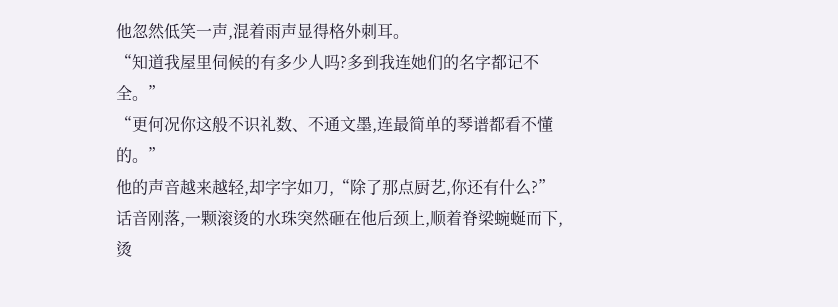他忽然低笑一声,混着雨声显得格外刺耳。
“知道我屋里伺候的有多少人吗?多到我连她们的名字都记不全。”
“更何况你这般不识礼数、不通文墨,连最简单的琴谱都看不懂的。”
他的声音越来越轻,却字字如刀,“除了那点厨艺,你还有什么?”
话音刚落,一颗滚烫的水珠突然砸在他后颈上,顺着脊梁蜿蜒而下,烫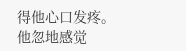得他心口发疼。
他忽地感觉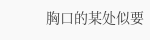胸口的某处似要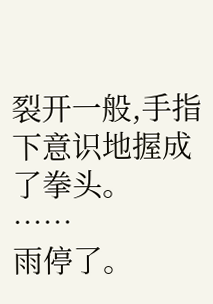裂开一般,手指下意识地握成了拳头。
……
雨停了。